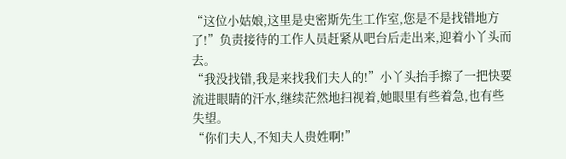“这位小姑娘,这里是史密斯先生工作室,您是不是找错地方了!”负责接待的工作人员赶紧从吧台后走出来,迎着小丫头而去。
“我没找错,我是来找我们夫人的!”小丫头抬手擦了一把快要流进眼睛的汗水,继续茫然地扫视着,她眼里有些着急,也有些失望。
“你们夫人,不知夫人贵姓啊!”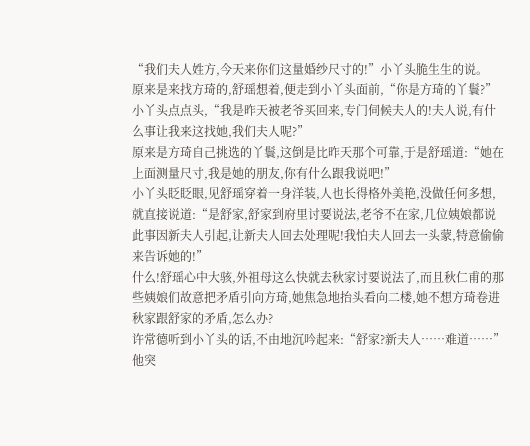“我们夫人姓方,今天来你们这量婚纱尺寸的!”小丫头脆生生的说。
原来是来找方琦的,舒瑶想着,便走到小丫头面前,“你是方琦的丫鬟?”
小丫头点点头,“我是昨天被老爷买回来,专门伺候夫人的!夫人说,有什么事让我来这找她,我们夫人呢?”
原来是方琦自己挑选的丫鬟,这倒是比昨天那个可靠,于是舒瑶道:“她在上面测量尺寸,我是她的朋友,你有什么跟我说吧!”
小丫头眨眨眼,见舒瑶穿着一身洋装,人也长得格外美艳,没做任何多想,就直接说道:“是舒家,舒家到府里讨要说法,老爷不在家,几位姨娘都说此事因新夫人引起,让新夫人回去处理呢!我怕夫人回去一头蒙,特意偷偷来告诉她的!”
什么!舒瑶心中大骇,外祖母这么快就去秋家讨要说法了,而且秋仁甫的那些姨娘们故意把矛盾引向方琦,她焦急地抬头看向二楼,她不想方琦卷进秋家跟舒家的矛盾,怎么办?
许常德听到小丫头的话,不由地沉吟起来:“舒家?新夫人……难道……”他突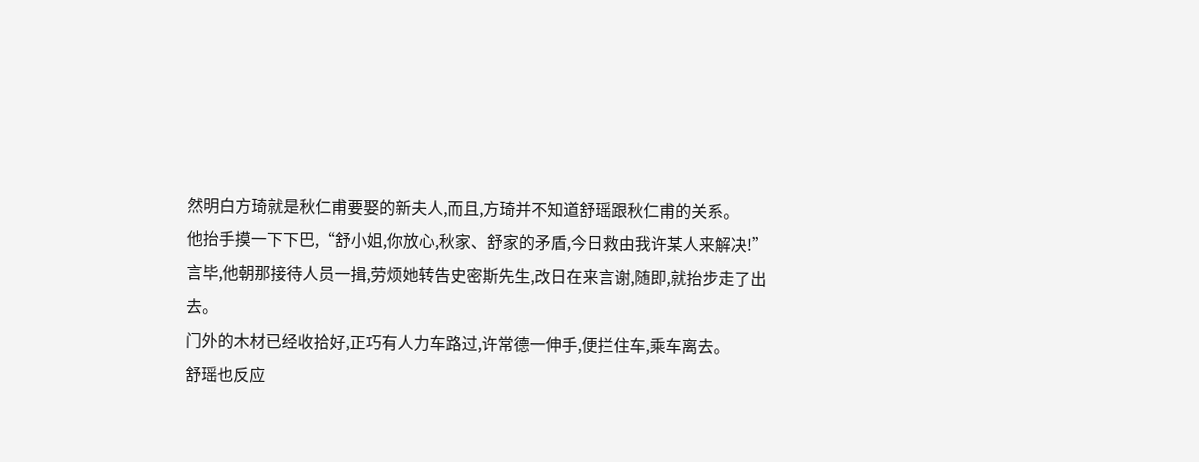然明白方琦就是秋仁甫要娶的新夫人,而且,方琦并不知道舒瑶跟秋仁甫的关系。
他抬手摸一下下巴,“舒小姐,你放心,秋家、舒家的矛盾,今日救由我许某人来解决!”
言毕,他朝那接待人员一揖,劳烦她转告史密斯先生,改日在来言谢,随即,就抬步走了出去。
门外的木材已经收拾好,正巧有人力车路过,许常德一伸手,便拦住车,乘车离去。
舒瑶也反应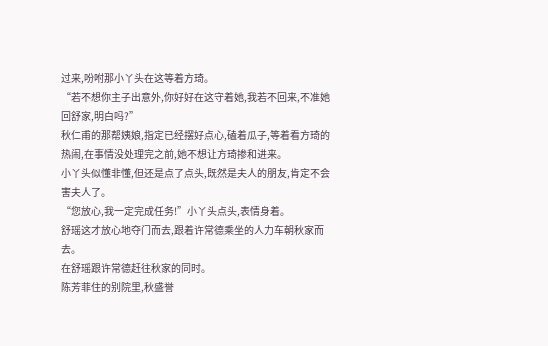过来,吩咐那小丫头在这等着方琦。
“若不想你主子出意外,你好好在这守着她,我若不回来,不准她回舒家,明白吗?”
秋仁甫的那帮姨娘,指定已经摆好点心,磕着瓜子,等着看方琦的热闹,在事情没处理完之前,她不想让方琦掺和进来。
小丫头似懂非懂,但还是点了点头,既然是夫人的朋友,肯定不会害夫人了。
“您放心,我一定完成任务!”小丫头点头,表情身着。
舒瑶这才放心地夺门而去,跟着许常德乘坐的人力车朝秋家而去。
在舒瑶跟许常德赶往秋家的同时。
陈芳菲住的别院里,秋盛誉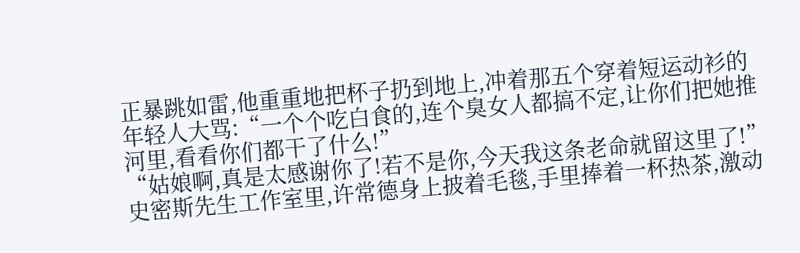正暴跳如雷,他重重地把杯子扔到地上,冲着那五个穿着短运动衫的年轻人大骂:“一个个吃白食的,连个臭女人都搞不定,让你们把她推河里,看看你们都干了什么!”
“姑娘啊,真是太感谢你了!若不是你,今天我这条老命就留这里了!”
史密斯先生工作室里,许常德身上披着毛毯,手里捧着一杯热茶,激动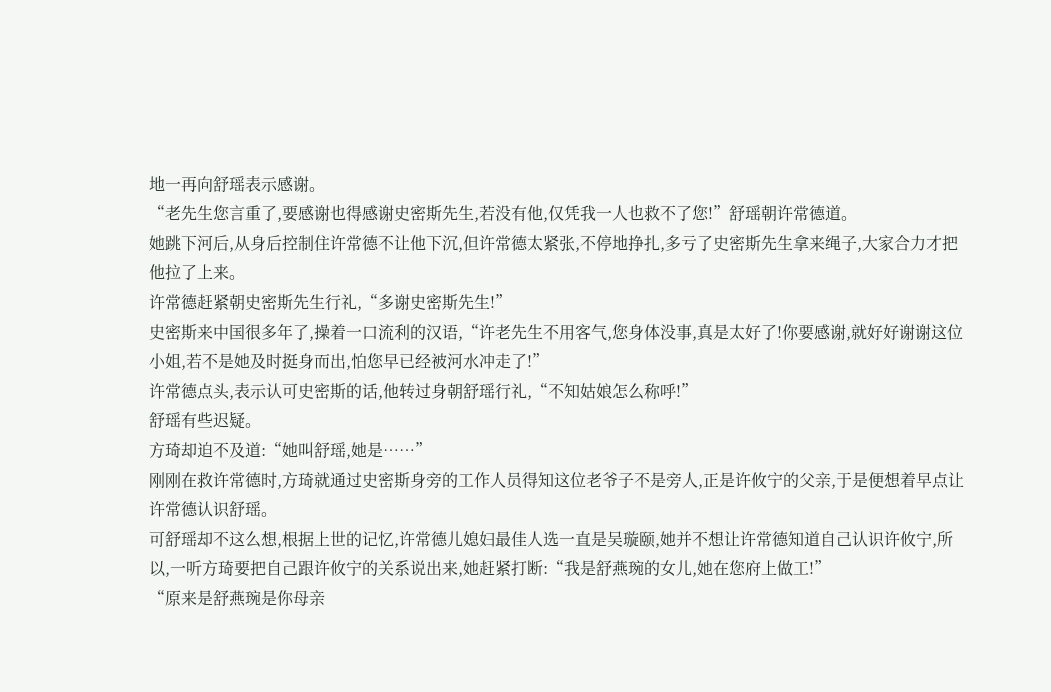地一再向舒瑶表示感谢。
“老先生您言重了,要感谢也得感谢史密斯先生,若没有他,仅凭我一人也救不了您!”舒瑶朝许常德道。
她跳下河后,从身后控制住许常德不让他下沉,但许常德太紧张,不停地挣扎,多亏了史密斯先生拿来绳子,大家合力才把他拉了上来。
许常德赶紧朝史密斯先生行礼,“多谢史密斯先生!”
史密斯来中国很多年了,操着一口流利的汉语,“许老先生不用客气,您身体没事,真是太好了!你要感谢,就好好谢谢这位小姐,若不是她及时挺身而出,怕您早已经被河水冲走了!”
许常德点头,表示认可史密斯的话,他转过身朝舒瑶行礼,“不知姑娘怎么称呼!”
舒瑶有些迟疑。
方琦却迫不及道:“她叫舒瑶,她是……”
刚刚在救许常德时,方琦就通过史密斯身旁的工作人员得知这位老爷子不是旁人,正是许攸宁的父亲,于是便想着早点让许常德认识舒瑶。
可舒瑶却不这么想,根据上世的记忆,许常德儿媳妇最佳人选一直是吴璇颐,她并不想让许常德知道自己认识许攸宁,所以,一听方琦要把自己跟许攸宁的关系说出来,她赶紧打断:“我是舒燕琬的女儿,她在您府上做工!”
“原来是舒燕琬是你母亲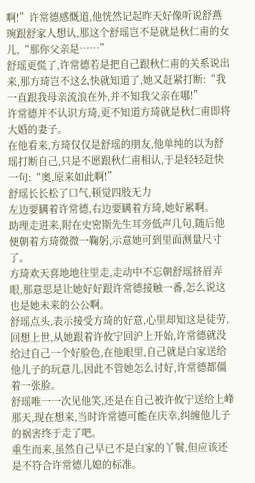啊!”许常德感慨道,他恍然记起昨天好像听说舒燕琬跟舒家人想认,那这个舒瑶岂不是就是秋仁甫的女儿,“那你父亲是……”
舒瑶更慌了,许常德若是把自己跟秋仁甫的关系说出来,那方琦岂不这么快就知道了,她又赶紧打断:“我一直跟我母亲流浪在外,并不知我父亲在哪!”
许常德并不认识方琦,更不知道方琦就是秋仁甫即将大婚的妻子。
在他看来,方琦仅仅是舒瑶的朋友,他单纯的以为舒瑶打断自己,只是不愿跟秋仁甫相认,于是轻轻赶快一句:“奥,原来如此啊!”
舒瑶长长松了口气,顿觉四肢无力
左边要瞒着许常德,右边要瞒着方琦,她好累啊。
助理走进来,附在史密斯先生耳旁低声几句,随后他便朝着方琦微微一鞠躬,示意她可到里面测量尺寸了。
方琦欢天喜地地往里走,走动中不忘朝舒瑶挤眉弄眼,那意思是让她好好跟许常德接触一番,怎么说这也是她未来的公公啊。
舒瑶点头,表示接受方琦的好意,心里却知这是徒劳,回想上世,从她跟着许攸宁回沪上开始,许常德就没给过自己一个好脸色,在他眼里,自己就是白家送给他儿子的玩意儿,因此不管她怎么讨好,许常德都僵着一张脸。
舒瑶唯一一次见他笑,还是在自己被许攸宁送给上峰那天,现在想来,当时许常德可能在庆幸,纠缠他儿子的祸害终于走了吧。
重生而来,虽然自己早已不是白家的丫鬟,但应该还是不符合许常德儿媳的标准。